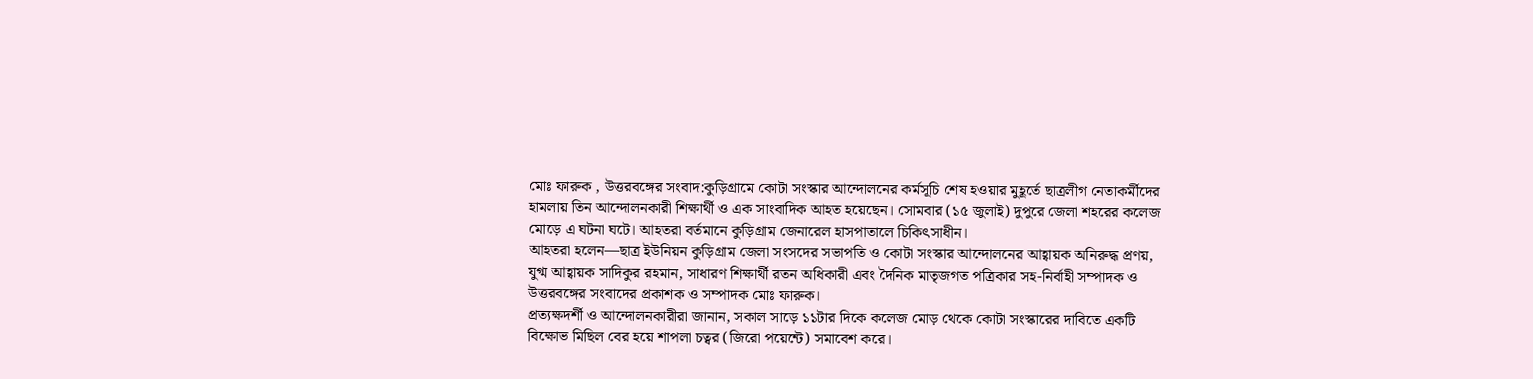মোঃ ফারুক , উত্তরবঙ্গের সংবাদ:কুড়িগ্রামে কোটা সংস্কার আন্দোলনের কর্মসূচি শেষ হওয়ার মুহূর্তে ছাত্রলীগ নেতাকর্মীদের হামলায় তিন আন্দোলনকারী শিক্ষার্থী ও এক সাংবাদিক আহত হয়েছেন। সোমবার (১৫ জুলাই) দুপুরে জেলা শহরের কলেজ মোড়ে এ ঘটনা ঘটে। আহতরা বর্তমানে কুড়িগ্রাম জেনারেল হাসপাতালে চিকিৎসাধীন।
আহতরা হলেন—ছাত্র ইউনিয়ন কুড়িগ্রাম জেলা সংসদের সভাপতি ও কোটা সংস্কার আন্দোলনের আহ্বায়ক অনিরুদ্ধ প্রণয়, যুগ্ম আহ্বায়ক সাদিকুর রহমান, সাধারণ শিক্ষার্থী রতন অধিকারী এবং দৈনিক মাতৃজগত পত্রিকার সহ-নির্বাহী সম্পাদক ও উত্তরবঙ্গের সংবাদের প্রকাশক ও সম্পাদক মোঃ ফারুক।
প্রত্যক্ষদর্শী ও আন্দোলনকারীরা জানান, সকাল সাড়ে ১১টার দিকে কলেজ মোড় থেকে কোটা সংস্কারের দাবিতে একটি বিক্ষোভ মিছিল বের হয়ে শাপলা চত্বর (জিরো পয়েন্টে) সমাবেশ করে।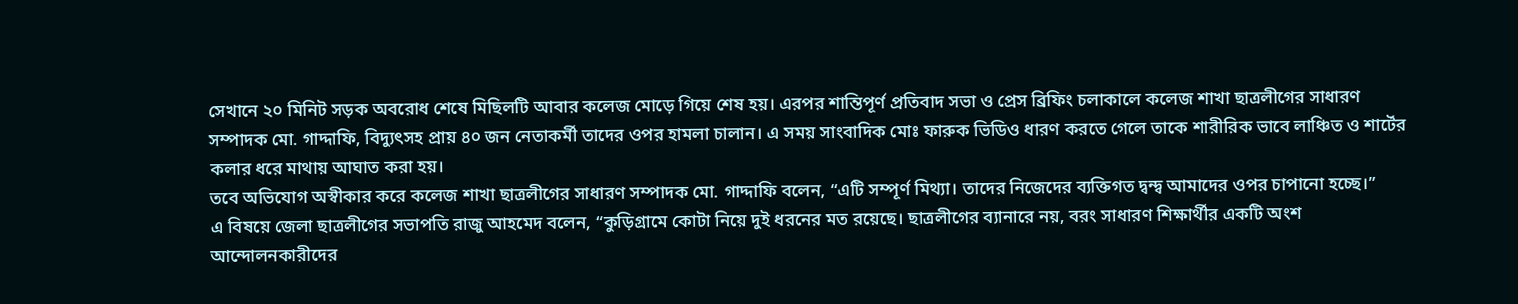সেখানে ২০ মিনিট সড়ক অবরোধ শেষে মিছিলটি আবার কলেজ মোড়ে গিয়ে শেষ হয়। এরপর শান্তিপূর্ণ প্রতিবাদ সভা ও প্রেস ব্রিফিং চলাকালে কলেজ শাখা ছাত্রলীগের সাধারণ সম্পাদক মো. গাদ্দাফি, বিদ্যুৎসহ প্রায় ৪০ জন নেতাকর্মী তাদের ওপর হামলা চালান। এ সময় সাংবাদিক মোঃ ফারুক ভিডিও ধারণ করতে গেলে তাকে শারীরিক ভাবে লাঞ্চিত ও শার্টের কলার ধরে মাথায় আঘাত করা হয়।
তবে অভিযোগ অস্বীকার করে কলেজ শাখা ছাত্রলীগের সাধারণ সম্পাদক মো. গাদ্দাফি বলেন, “এটি সম্পূর্ণ মিথ্যা। তাদের নিজেদের ব্যক্তিগত দ্বন্দ্ব আমাদের ওপর চাপানো হচ্ছে।”
এ বিষয়ে জেলা ছাত্রলীগের সভাপতি রাজু আহমেদ বলেন, “কুড়িগ্রামে কোটা নিয়ে দুই ধরনের মত রয়েছে। ছাত্রলীগের ব্যানারে নয়, বরং সাধারণ শিক্ষার্থীর একটি অংশ আন্দোলনকারীদের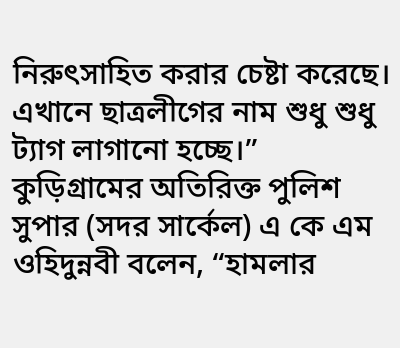নিরুৎসাহিত করার চেষ্টা করেছে। এখানে ছাত্রলীগের নাম শুধু শুধু ট্যাগ লাগানো হচ্ছে।”
কুড়িগ্রামের অতিরিক্ত পুলিশ সুপার (সদর সার্কেল) এ কে এম ওহিদুন্নবী বলেন, “হামলার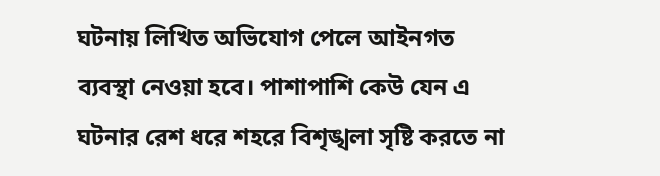ঘটনায় লিখিত অভিযোগ পেলে আইনগত ব্যবস্থা নেওয়া হবে। পাশাপাশি কেউ যেন এ ঘটনার রেশ ধরে শহরে বিশৃঙ্খলা সৃষ্টি করতে না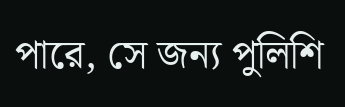পারে, সে জন্য পুলিশি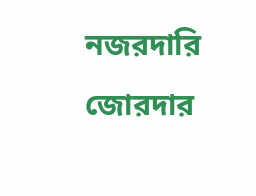নজরদারি জোরদার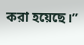করা হয়েছে।”